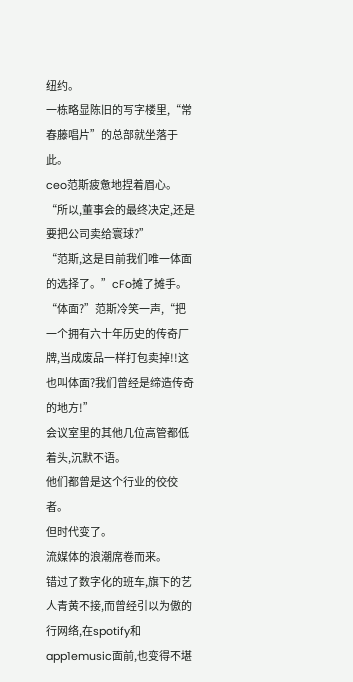纽约。
一栋略显陈旧的写字楼里,“常春藤唱片”的总部就坐落于此。
ceo范斯疲惫地捏着眉心。
“所以,董事会的最终决定,还是要把公司卖给寰球?”
“范斯,这是目前我们唯一体面的选择了。”cFo摊了摊手。
“体面?”范斯冷笑一声,“把一个拥有六十年历史的传奇厂牌,当成废品一样打包卖掉!!这也叫体面?我们曾经是缔造传奇的地方!”
会议室里的其他几位高管都低着头,沉默不语。
他们都曾是这个行业的佼佼者。
但时代变了。
流媒体的浪潮席卷而来。
错过了数字化的班车,旗下的艺人青黄不接,而曾经引以为傲的行网络,在spotify和app1emusic面前,也变得不堪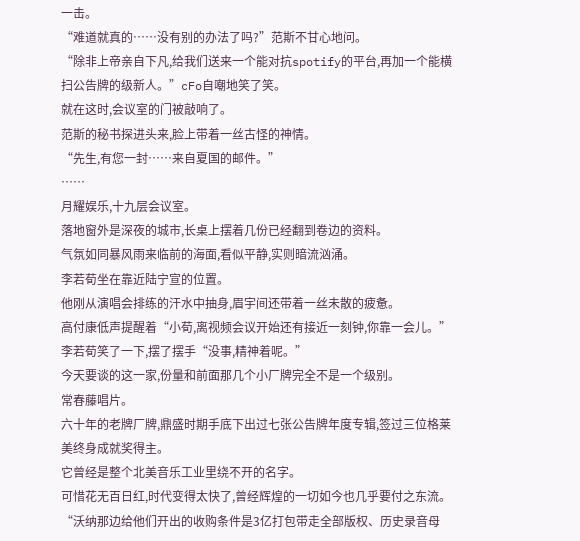一击。
“难道就真的……没有别的办法了吗?”范斯不甘心地问。
“除非上帝亲自下凡,给我们送来一个能对抗spotify的平台,再加一个能横扫公告牌的级新人。”cFo自嘲地笑了笑。
就在这时,会议室的门被敲响了。
范斯的秘书探进头来,脸上带着一丝古怪的神情。
“先生,有您一封……来自夏国的邮件。”
……
月耀娱乐,十九层会议室。
落地窗外是深夜的城市,长桌上摆着几份已经翻到卷边的资料。
气氛如同暴风雨来临前的海面,看似平静,实则暗流汹涌。
李若荀坐在靠近陆宁宣的位置。
他刚从演唱会排练的汗水中抽身,眉宇间还带着一丝未散的疲惫。
高付康低声提醒着“小荀,离视频会议开始还有接近一刻钟,你靠一会儿。”
李若荀笑了一下,摆了摆手“没事,精神着呢。”
今天要谈的这一家,份量和前面那几个小厂牌完全不是一个级别。
常春藤唱片。
六十年的老牌厂牌,鼎盛时期手底下出过七张公告牌年度专辑,签过三位格莱美终身成就奖得主。
它曾经是整个北美音乐工业里绕不开的名字。
可惜花无百日红,时代变得太快了,曾经辉煌的一切如今也几乎要付之东流。
“沃纳那边给他们开出的收购条件是3亿打包带走全部版权、历史录音母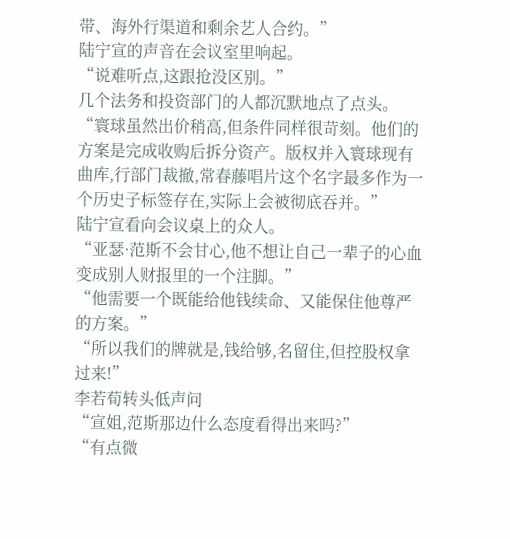带、海外行渠道和剩余艺人合约。”
陆宁宣的声音在会议室里响起。
“说难听点,这跟抢没区别。”
几个法务和投资部门的人都沉默地点了点头。
“寰球虽然出价稍高,但条件同样很苛刻。他们的方案是完成收购后拆分资产。版权并入寰球现有曲库,行部门裁撤,常春藤唱片这个名字最多作为一个历史子标签存在,实际上会被彻底吞并。”
陆宁宣看向会议桌上的众人。
“亚瑟·范斯不会甘心,他不想让自己一辈子的心血变成别人财报里的一个注脚。”
“他需要一个既能给他钱续命、又能保住他尊严的方案。”
“所以我们的牌就是,钱给够,名留住,但控股权拿过来!”
李若荀转头低声问
“宣姐,范斯那边什么态度看得出来吗?”
“有点微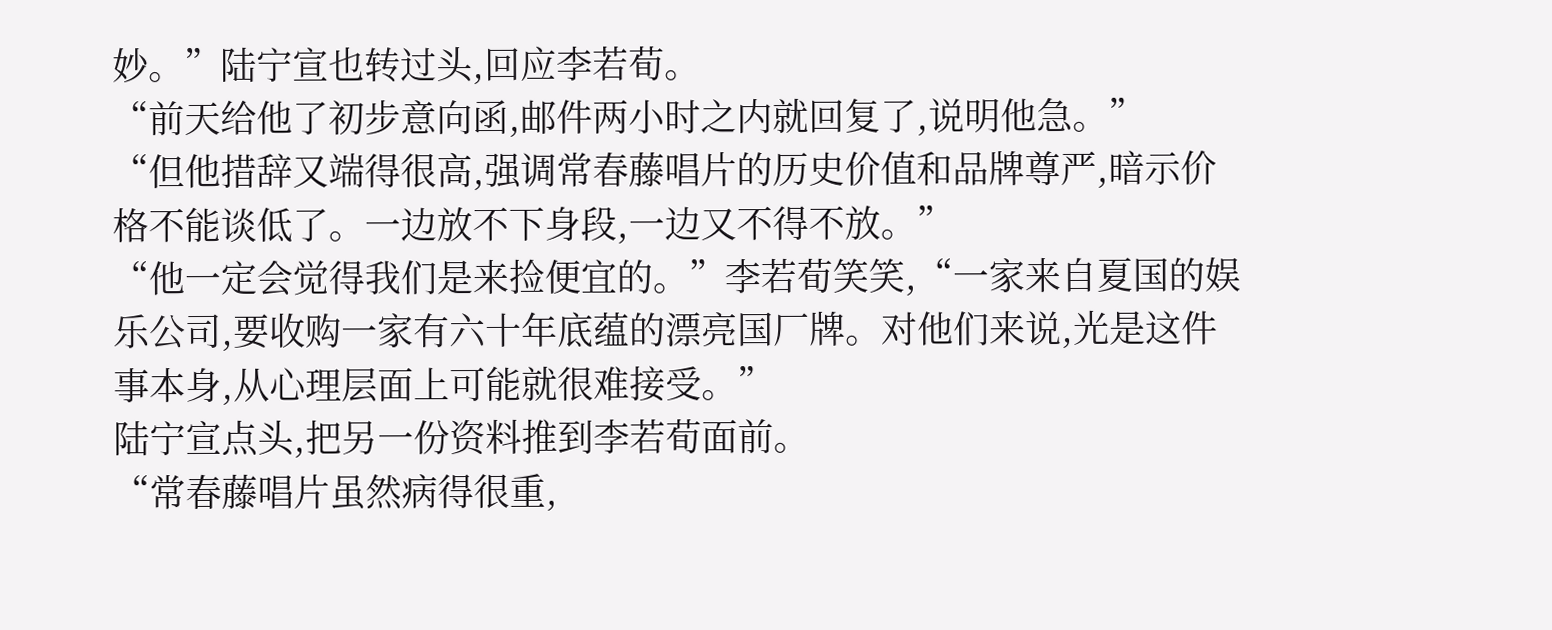妙。”陆宁宣也转过头,回应李若荀。
“前天给他了初步意向函,邮件两小时之内就回复了,说明他急。”
“但他措辞又端得很高,强调常春藤唱片的历史价值和品牌尊严,暗示价格不能谈低了。一边放不下身段,一边又不得不放。”
“他一定会觉得我们是来捡便宜的。”李若荀笑笑,“一家来自夏国的娱乐公司,要收购一家有六十年底蕴的漂亮国厂牌。对他们来说,光是这件事本身,从心理层面上可能就很难接受。”
陆宁宣点头,把另一份资料推到李若荀面前。
“常春藤唱片虽然病得很重,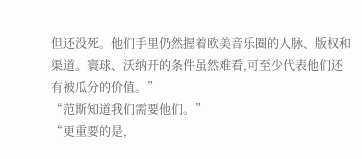但还没死。他们手里仍然握着欧美音乐圈的人脉、版权和渠道。寰球、沃纳开的条件虽然难看,可至少代表他们还有被瓜分的价值。”
“范斯知道我们需要他们。”
“更重要的是,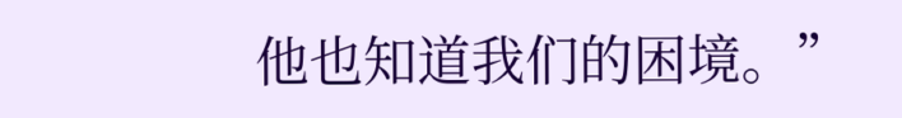他也知道我们的困境。”